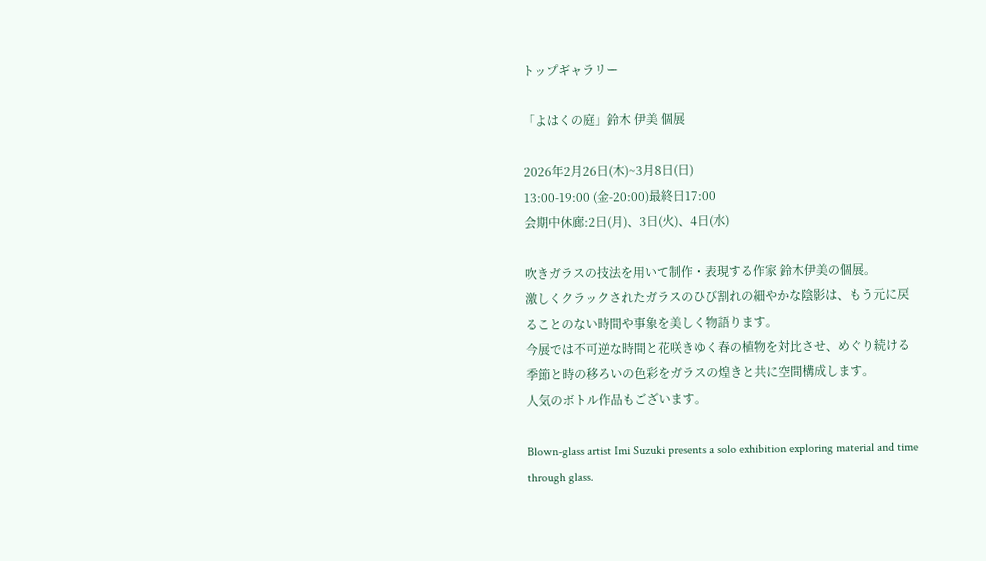トップギャラリー

「よはくの庭」鈴木 伊美 個展

2026年2月26日(木)~3月8日(日)
13:00-19:00 (金-20:00)最終日17:00
会期中休廊:2日(月)、3日(火)、4日(水)

吹きガラスの技法を用いて制作・表現する作家 鈴木伊美の個展。
激しくクラックされたガラスのひび割れの細やかな陰影は、もう元に戻ることのない時間や事象を美しく物語ります。
今展では不可逆な時間と花咲きゆく春の植物を対比させ、めぐり続ける季節と時の移ろいの色彩をガラスの煌きと共に空間構成します。
人気のボトル作品もございます。

Blown-glass artist Imi Suzuki presents a solo exhibition exploring material and time through glass.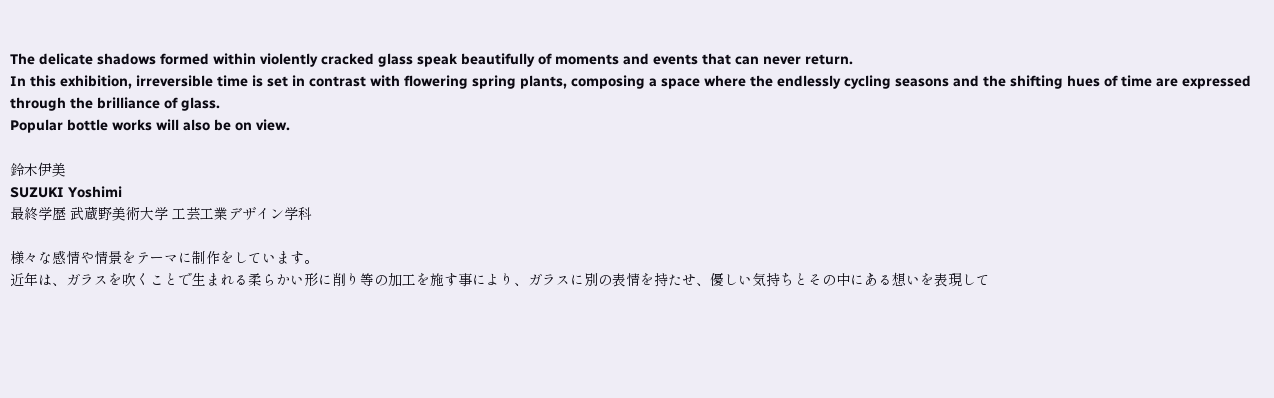The delicate shadows formed within violently cracked glass speak beautifully of moments and events that can never return.
In this exhibition, irreversible time is set in contrast with flowering spring plants, composing a space where the endlessly cycling seasons and the shifting hues of time are expressed through the brilliance of glass.
Popular bottle works will also be on view.

鈴木伊美
SUZUKI Yoshimi
最終学歴 武蔵野美術大学 工芸工業デザイン学科

様々な感情や情景をテーマに制作をしています。
近年は、ガラスを吹くことで生まれる柔らかい形に削り等の加工を施す事により、ガラスに別の表情を持たせ、優しい気持ちとその中にある想いを表現して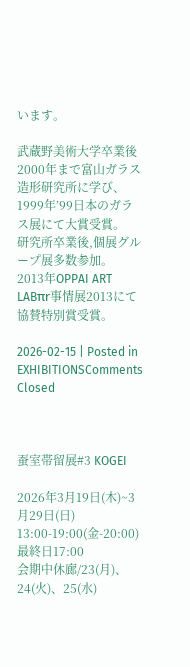います。

武蔵野美術大学卒業後2000年まで富山ガラス造形研究所に学び、1999年’99日本のガラス展にて大賞受賞。
研究所卒業後,個展グループ展多数参加。
2013年OPPAI ART LABπr事情展2013にて協賛特別賞受賞。

2026-02-15 | Posted in EXHIBITIONSComments Closed



蚕室帯留展#3 KOGEI

2026年3月19日(木)~3月29日(日)
13:00-19:00(金-20:00)最終日17:00
会期中休廊/23(月)、24(火)、25(水)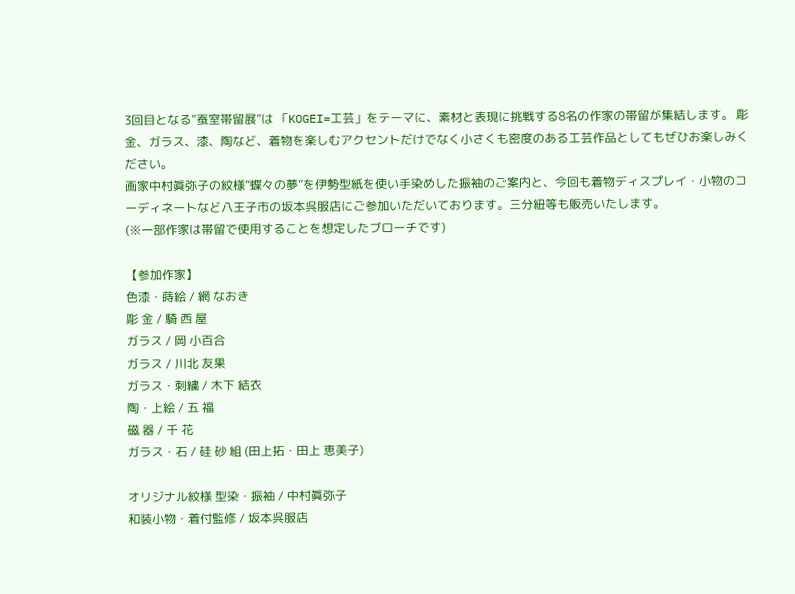3回目となる”蚕室帯留展”は 「KOGEI=工芸」をテーマに、素材と表現に挑戦する8名の作家の帯留が集結します。 彫金、ガラス、漆、陶など、着物を楽しむアクセントだけでなく小さくも密度のある工芸作品としてもぜひお楽しみください。
画家中村眞弥子の紋様”蝶々の夢”を伊勢型紙を使い手染めした振袖のご案内と、今回も着物ディスプレイ・小物のコーディネートなど八王子市の坂本呉服店にご参加いただいております。三分紐等も販売いたします。
(※一部作家は帯留で使用することを想定したブローチです)

【参加作家】
色漆・蒔絵 / 網 なおき
彫 金 / 騎 西 屋
ガラス / 岡 小百合
ガラス / 川北 友果
ガラス・刺繍 / 木下 結衣
陶・上絵 / 五 福
磁 器 / 千 花
ガラス・石 / 硅 砂 組 (田上拓・田上 恵美子)

オリジナル紋様 型染・振袖 / 中村眞弥子
和装小物・着付監修 / 坂本呉服店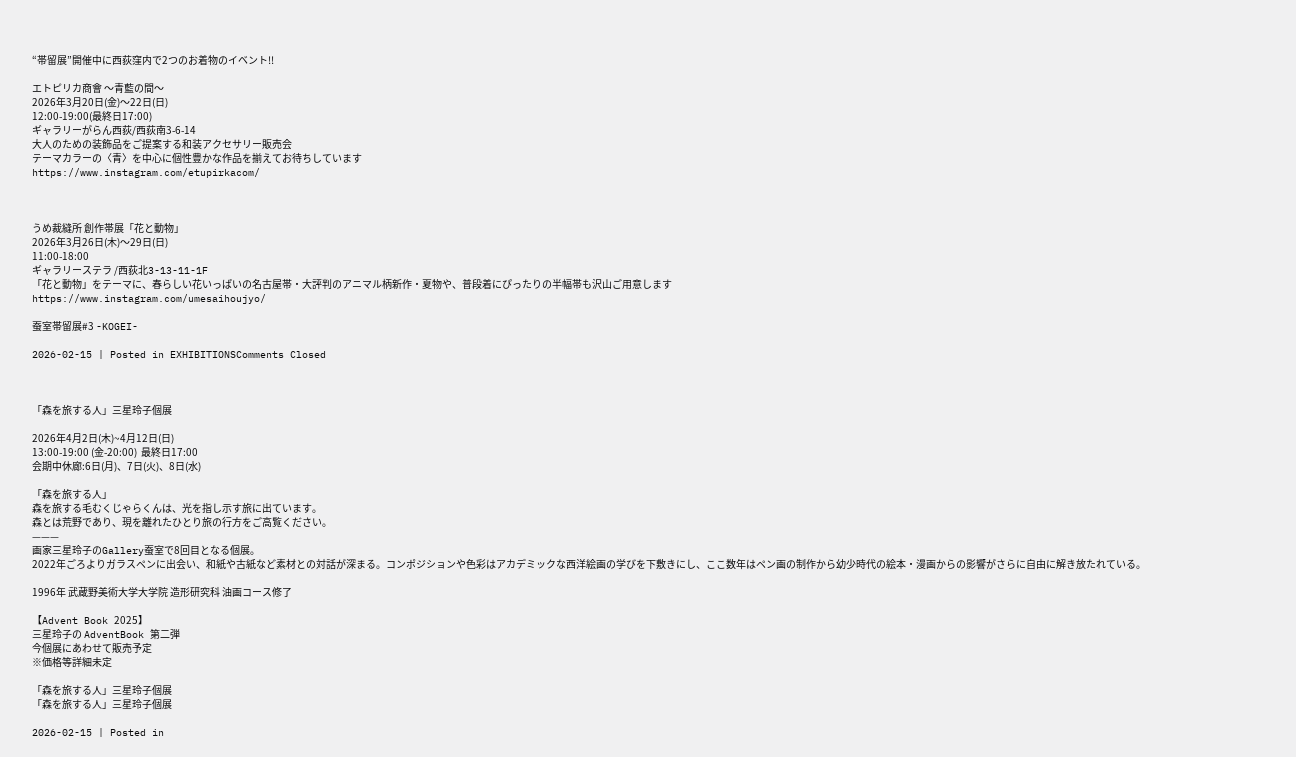“帯留展”開催中に西荻窪内で2つのお着物のイベント!!

エトピリカ商會 〜青藍の間〜
2026年3月20日(金)〜22日(日)
12:00-19:00(最終日17:00)
ギャラリーがらん西荻/西荻南3-6-14
大人のための装飾品をご提案する和装アクセサリー販売会
テーマカラーの〈青〉を中心に個性豊かな作品を揃えてお待ちしています
https://www.instagram.com/etupirkacom/



うめ裁縫所 創作帯展「花と動物」
2026年3月26日(木)〜29日(日)
11:00-18:00
ギャラリーステラ /西荻北3-13-11-1F
「花と動物」をテーマに、春らしい花いっぱいの名古屋帯・大評判のアニマル柄新作・夏物や、普段着にぴったりの半幅帯も沢山ご用意します
https://www.instagram.com/umesaihoujyo/

蚕室帯留展#3 -KOGEI-

2026-02-15 | Posted in EXHIBITIONSComments Closed



「森を旅する人」三星玲子個展

2026年4月2日(木)~4月12日(日)
13:00-19:00 (金-20:00)  最終日17:00
会期中休廊:6日(月)、7日(火)、8日(水)

「森を旅する人」
森を旅する毛むくじゃらくんは、光を指し示す旅に出ています。
森とは荒野であり、現を離れたひとり旅の行方をご高覧ください。
———
画家三星玲子のGallery蚕室で8回目となる個展。
2022年ごろよりガラスペンに出会い、和紙や古紙など素材との対話が深まる。コンポジションや色彩はアカデミックな西洋絵画の学びを下敷きにし、ここ数年はペン画の制作から幼少時代の絵本・漫画からの影響がさらに自由に解き放たれている。

1996年 武蔵野美術大学大学院 造形研究科 油画コース修了

【Advent Book 2025】
三星玲子の AdventBook 第二弾
今個展にあわせて販売予定
※価格等詳細未定

「森を旅する人」三星玲子個展
「森を旅する人」三星玲子個展

2026-02-15 | Posted in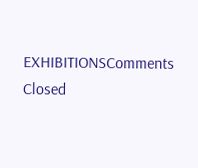EXHIBITIONSComments Closed